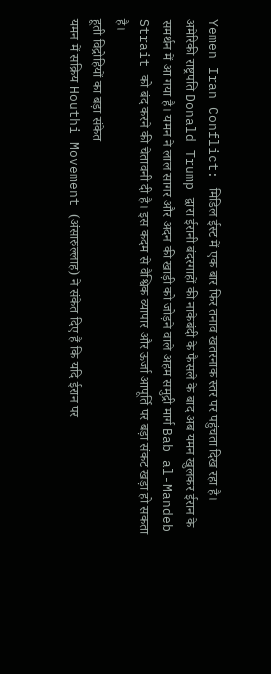Yemen Iran Conflict: मिडिल ईस्ट में एक बार फिर तनाव खतरनाक स्तर पर पहुंचता दिख रहा है। अमेरिकी राष्ट्रपति Donald Trump द्वारा ईरानी बंदरगाहों की नाकेबंदी के फैसले के बाद अब यमन खुलकर ईरान के समर्थन में आ गया है। यमन ने लाल सागर और अदन की खाड़ी को जोड़ने वाले अहम समुद्री मार्ग Bab al-Mandeb Strait को बंद करने की चेतावनी दी है। इस कदम से वैश्विक व्यापार और ऊर्जा आपूर्ति पर बड़ा संकट खड़ा हो सकता है।
हूती विद्रोहियों का बड़ा संकेत
यमन में सक्रिय Houthi Movement (अंसारुल्लाह) ने संकेत दिए हैं कि यदि ईरान पर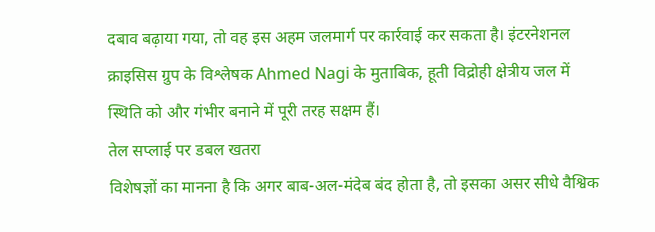दबाव बढ़ाया गया, तो वह इस अहम जलमार्ग पर कार्रवाई कर सकता है। इंटरनेशनल क्राइसिस ग्रुप के विश्लेषक Ahmed Nagi के मुताबिक, हूती विद्रोही क्षेत्रीय जल में स्थिति को और गंभीर बनाने में पूरी तरह सक्षम हैं।
तेल सप्लाई पर डबल खतरा
विशेषज्ञों का मानना है कि अगर बाब-अल-मंदेब बंद होता है, तो इसका असर सीधे वैश्विक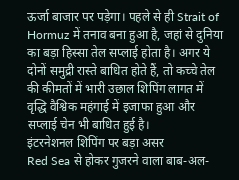ऊर्जा बाजार पर पड़ेगा। पहले से ही Strait of Hormuz में तनाव बना हुआ है, जहां से दुनिया का बड़ा हिस्सा तेल सप्लाई होता है। अगर ये दोनों समुद्री रास्ते बाधित होते हैं, तो कच्चे तेल की कीमतों में भारी उछाल शिपिंग लागत में वृद्धि वैश्विक महंगाई में इजाफा हुआ और सप्लाई चेन भी बाधित हुई है।
इंटरनेशनल शिपिंग पर बड़ा असर
Red Sea से होकर गुजरने वाला बाब-अल-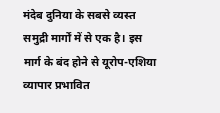मंदेब दुनिया के सबसे व्यस्त समुद्री मार्गों में से एक है। इस मार्ग के बंद होने से यूरोप-एशिया व्यापार प्रभावित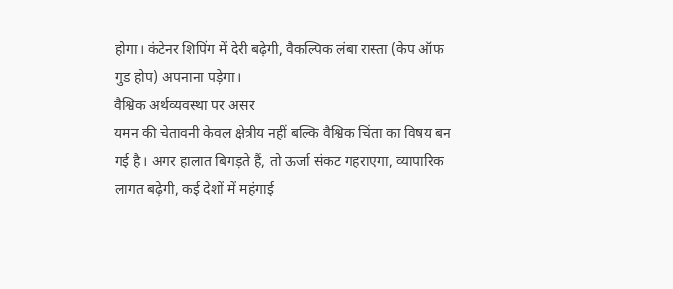होगा। कंटेनर शिपिंग में देरी बढ़ेगी, वैकल्पिक लंबा रास्ता (केप ऑफ गुड होप) अपनाना पड़ेगा।
वैश्विक अर्थव्यवस्था पर असर
यमन की चेतावनी केवल क्षेत्रीय नहीं बल्कि वैश्विक चिंता का विषय बन गई है। अगर हालात बिगड़ते हैं, तो ऊर्जा संकट गहराएगा, व्यापारिक लागत बढ़ेगी, कई देशों में महंगाई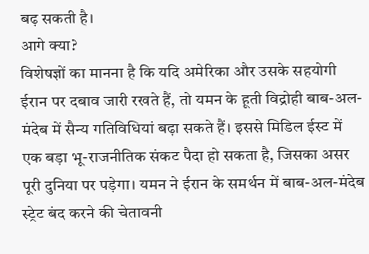बढ़ सकती है।
आगे क्या?
विशेषज्ञों का मानना है कि यदि अमेरिका और उसके सहयोगी ईरान पर दबाव जारी रखते हैं, तो यमन के हूती विद्रोही बाब-अल-मंदेब में सैन्य गतिविधियां बढ़ा सकते हैं। इससे मिडिल ईस्ट में एक बड़ा भू-राजनीतिक संकट पैदा हो सकता है, जिसका असर पूरी दुनिया पर पड़ेगा। यमन ने ईरान के समर्थन में बाब-अल-मंदेब स्ट्रेट बंद करने की चेतावनी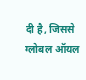दी है, जिससे ग्लोबल ऑयल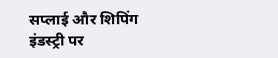सप्लाई और शिपिंग इंडस्ट्री पर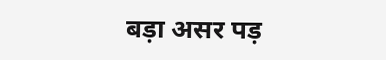बड़ा असर पड़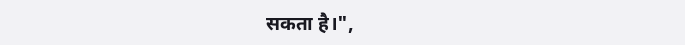सकता है।",